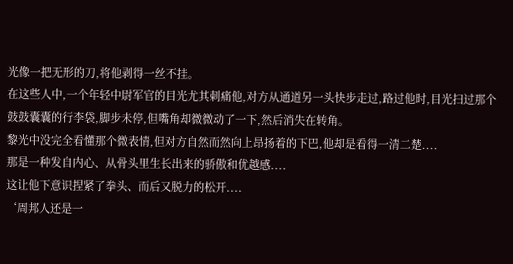光像一把无形的刀,将他剥得一丝不挂。
在这些人中,一个年轻中尉军官的目光尤其刺痛他,对方从通道另一头快步走过,路过他时,目光扫过那个鼓鼓囊囊的行李袋,脚步未停,但嘴角却微微动了一下,然后消失在转角。
黎光中没完全看懂那个微表情,但对方自然而然向上昂扬着的下巴,他却是看得一清二楚....
那是一种发自内心、从骨头里生长出来的骄傲和优越感....
这让他下意识捏紧了拳头、而后又脱力的松开....
‘周邦人还是一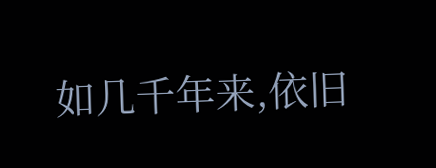如几千年来,依旧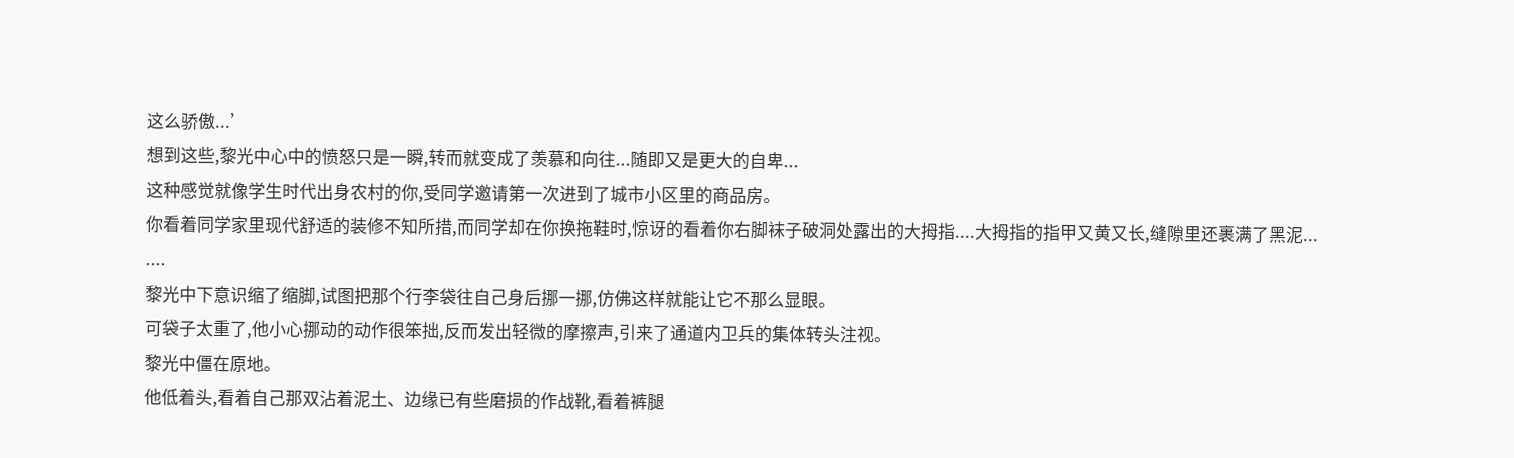这么骄傲...’
想到这些,黎光中心中的愤怒只是一瞬,转而就变成了羡慕和向往...随即又是更大的自卑...
这种感觉就像学生时代出身农村的你,受同学邀请第一次进到了城市小区里的商品房。
你看着同学家里现代舒适的装修不知所措,而同学却在你换拖鞋时,惊讶的看着你右脚袜子破洞处露出的大拇指....大拇指的指甲又黄又长,缝隙里还裹满了黑泥...
....
黎光中下意识缩了缩脚,试图把那个行李袋往自己身后挪一挪,仿佛这样就能让它不那么显眼。
可袋子太重了,他小心挪动的动作很笨拙,反而发出轻微的摩擦声,引来了通道内卫兵的集体转头注视。
黎光中僵在原地。
他低着头,看着自己那双沾着泥土、边缘已有些磨损的作战靴,看着裤腿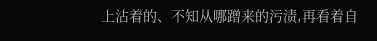上沾着的、不知从哪蹭来的污渍,再看着自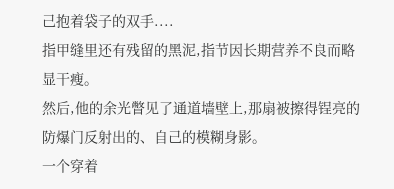己抱着袋子的双手....
指甲缝里还有残留的黑泥,指节因长期营养不良而略显干瘦。
然后,他的余光瞥见了通道墙壁上,那扇被擦得锃亮的防爆门反射出的、自己的模糊身影。
一个穿着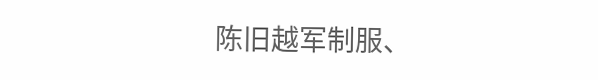陈旧越军制服、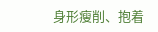身形瘦削、抱着